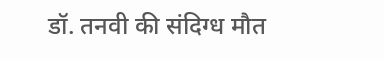डॉ. तनवी की संदिग्ध मौत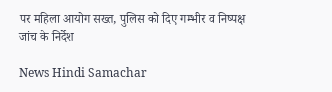पर महिला आयोग सख्त, पुलिस को दिए गम्भीर व निष्पक्ष जांच के निर्देश

News Hindi Samachar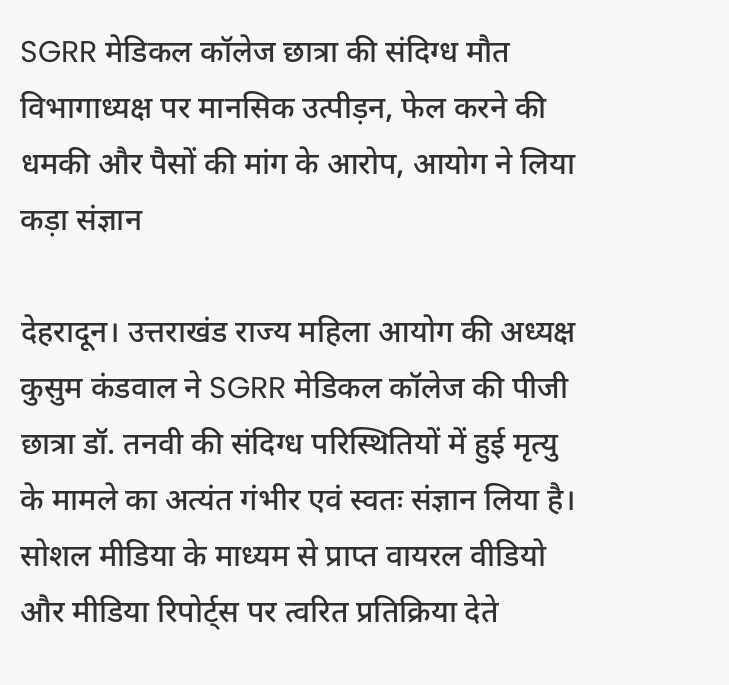SGRR मेडिकल कॉलेज छात्रा की संदिग्ध मौत विभागाध्यक्ष पर मानसिक उत्पीड़न, फेल करने की धमकी और पैसों की मांग के आरोप, आयोग ने लिया कड़ा संज्ञान

देहरादून। उत्तराखंड राज्य महिला आयोग की अध्यक्ष कुसुम कंडवाल ने SGRR मेडिकल कॉलेज की पीजी छात्रा डॉ. तनवी की संदिग्ध परिस्थितियों में हुई मृत्यु के मामले का अत्यंत गंभीर एवं स्वतः संज्ञान लिया है। सोशल मीडिया के माध्यम से प्राप्त वायरल वीडियो और मीडिया रिपोर्ट्स पर त्वरित प्रतिक्रिया देते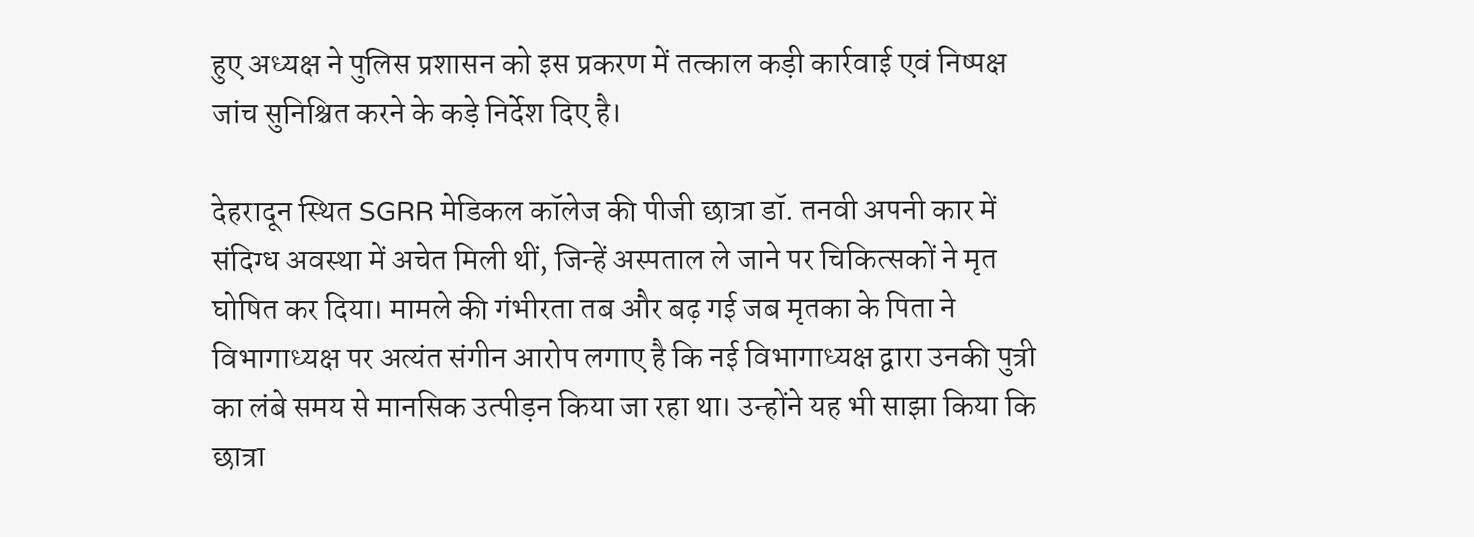हुए अध्यक्ष ने पुलिस प्रशासन को इस प्रकरण में तत्काल कड़ी कार्रवाई एवं निष्पक्ष जांच सुनिश्चित करने के कड़े निर्देश दिए है।

देहरादून स्थित SGRR मेडिकल कॉलेज की पीजी छात्रा डॉ. तनवी अपनी कार में संदिग्ध अवस्था में अचेत मिली थीं, जिन्हें अस्पताल ले जाने पर चिकित्सकों ने मृत घोषित कर दिया। मामले की गंभीरता तब और बढ़ गई जब मृतका के पिता ने विभागाध्यक्ष पर अत्यंत संगीन आरोप लगाए है कि नई विभागाध्यक्ष द्वारा उनकी पुत्री का लंबे समय से मानसिक उत्पीड़न किया जा रहा था। उन्होंने यह भी साझा किया कि छात्रा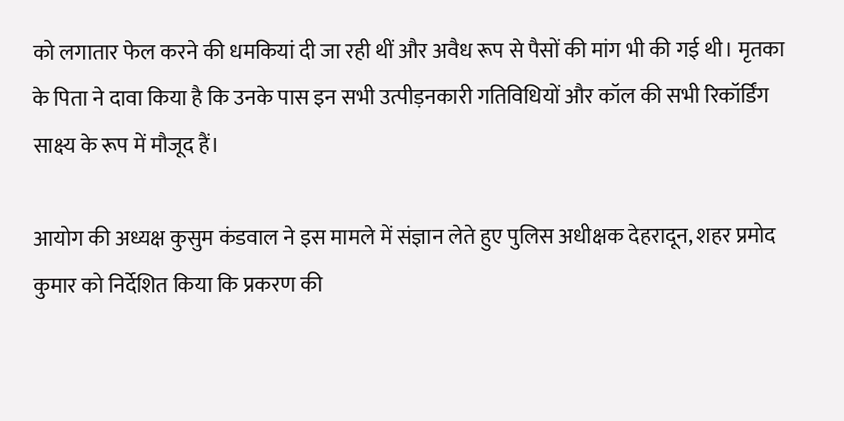को लगातार फेल करने की धमकियां दी जा रही थीं और अवैध रूप से पैसों की मांग भी की गई थी। मृतका के पिता ने दावा किया है कि उनके पास इन सभी उत्पीड़नकारी गतिविधियों और कॉल की सभी रिकॉर्डिंग साक्ष्य के रूप में मौजूद हैं।

आयोग की अध्यक्ष कुसुम कंडवाल ने इस मामले में संज्ञान लेते हुए पुलिस अधीक्षक देहरादून, शहर प्रमोद कुमार को निर्देशित किया कि प्रकरण की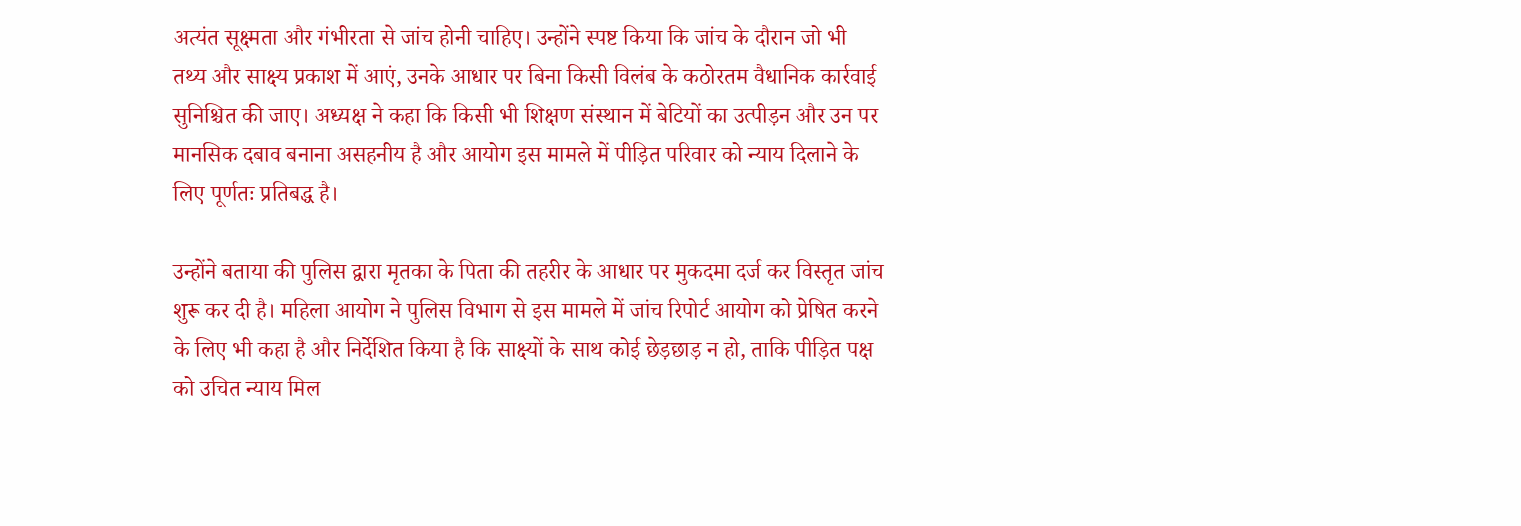अत्यंत सूक्ष्मता और गंभीरता से जांच होनी चाहिए। उन्होंने स्पष्ट किया कि जांच के दौरान जो भी तथ्य और साक्ष्य प्रकाश में आएं, उनके आधार पर बिना किसी विलंब के कठोरतम वैधानिक कार्रवाई सुनिश्चित की जाए। अध्यक्ष ने कहा कि किसी भी शिक्षण संस्थान में बेटियों का उत्पीड़न और उन पर मानसिक दबाव बनाना असहनीय है और आयोग इस मामले में पीड़ित परिवार को न्याय दिलाने के लिए पूर्णतः प्रतिबद्ध है।

उन्होंने बताया की पुलिस द्वारा मृतका के पिता की तहरीर के आधार पर मुकदमा दर्ज कर विस्तृत जांच शुरू कर दी है। महिला आयोग ने पुलिस विभाग से इस मामले में जांच रिपोर्ट आयोग को प्रेषित करने के लिए भी कहा है और निर्देशित किया है कि साक्ष्यों के साथ कोई छेड़छाड़ न हो, ताकि पीड़ित पक्ष को उचित न्याय मिल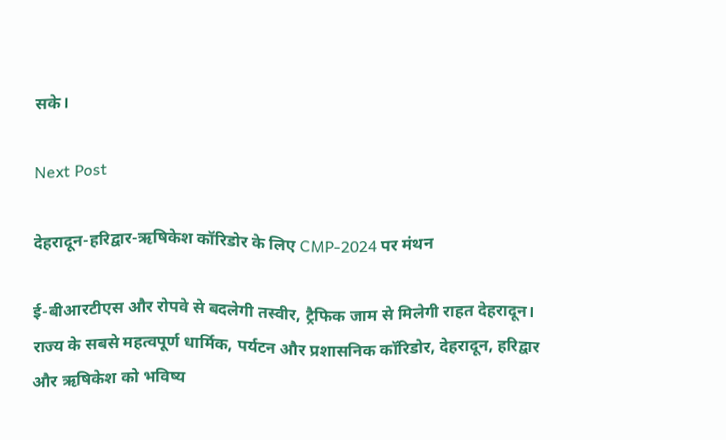सके।

Next Post

देहरादून-हरिद्वार-ऋषिकेश कॉरिडोर के लिए CMP-2024 पर मंथन

ई-बीआरटीएस और रोपवे से बदलेगी तस्वीर, ट्रैफिक जाम से मिलेगी राहत देहरादून। राज्य के सबसे महत्वपूर्ण धार्मिक, पर्यटन और प्रशासनिक कॉरिडोर, देहरादून, हरिद्वार और ऋषिकेश को भविष्य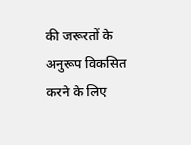की जरूरतों के अनुरूप विकसित करने के लिए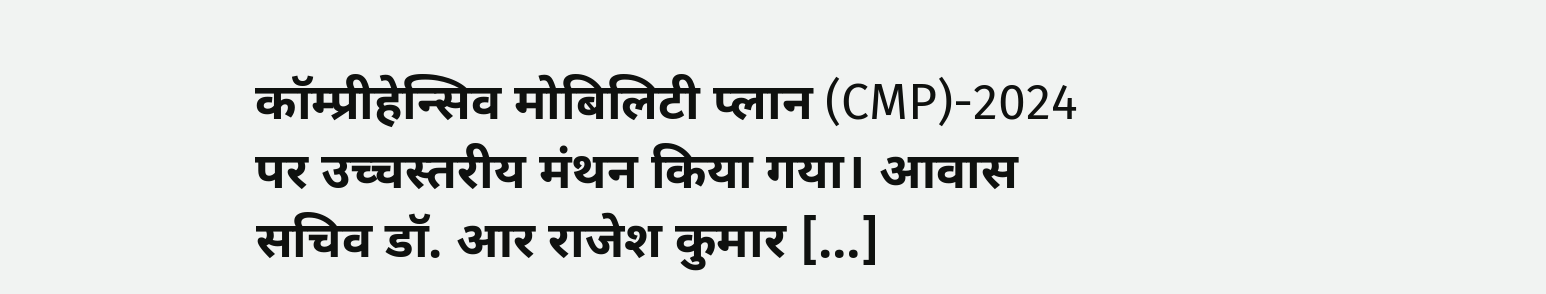कॉम्प्रीहेन्सिव मोबिलिटी प्लान (CMP)-2024 पर उच्चस्तरीय मंथन किया गया। आवास सचिव डॉ. आर राजेश कुमार […]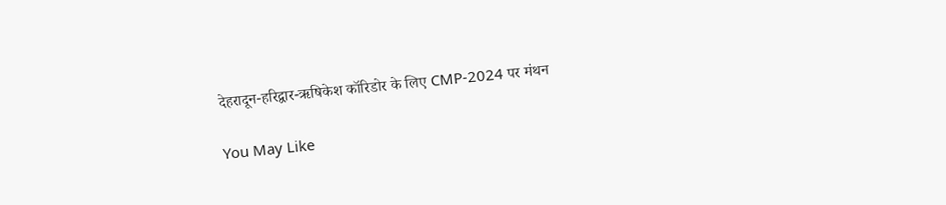देहरादून-हरिद्वार-ऋषिकेश कॉरिडोर के लिए CMP-2024 पर मंथन

You May Like